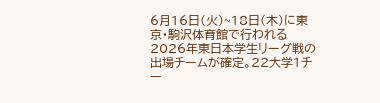6月16日(火)~18日(木)に東京・駒沢体育館で行われる2026年東日本学生リーグ戦の出場チームが確定。22大学1チー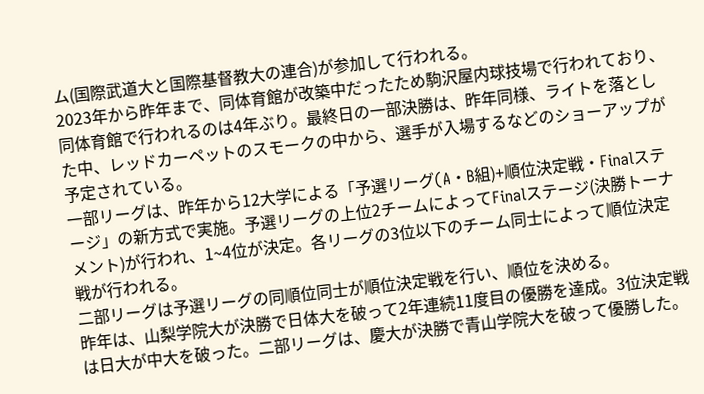ム(国際武道大と国際基督教大の連合)が参加して行われる。
2023年から昨年まで、同体育館が改築中だったため駒沢屋内球技場で行われており、同体育館で行われるのは4年ぶり。最終日の一部決勝は、昨年同様、ライトを落とした中、レッドカーペットのスモークの中から、選手が入場するなどのショーアップが予定されている。
一部リーグは、昨年から12大学による「予選リーグ(A・B組)+順位決定戦・Finalステージ」の新方式で実施。予選リーグの上位2チームによってFinalステージ(決勝トーナメント)が行われ、1~4位が決定。各リーグの3位以下のチーム同士によって順位決定戦が行われる。
二部リーグは予選リーグの同順位同士が順位決定戦を行い、順位を決める。
昨年は、山梨学院大が決勝で日体大を破って2年連続11度目の優勝を達成。3位決定戦は日大が中大を破った。二部リーグは、慶大が決勝で青山学院大を破って優勝した。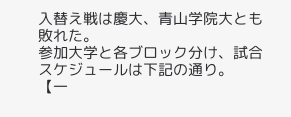入替え戦は慶大、青山学院大とも敗れた。
参加大学と各ブロック分け、試合スケジュールは下記の通り。
【一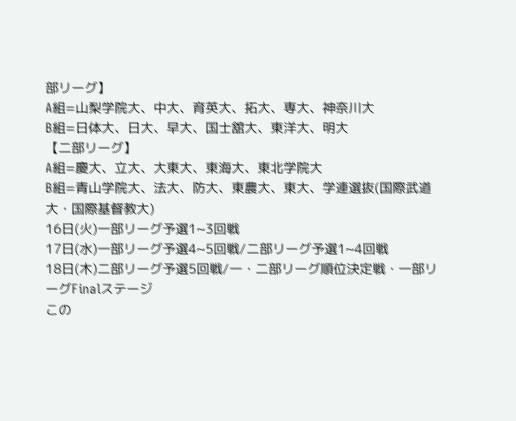部リーグ】
A組=山梨学院大、中大、育英大、拓大、専大、神奈川大
B組=日体大、日大、早大、国士舘大、東洋大、明大
【二部リーグ】
A組=慶大、立大、大東大、東海大、東北学院大
B組=青山学院大、法大、防大、東農大、東大、学連選抜(国際武道大・国際基督教大)
16日(火)一部リーグ予選1~3回戦
17日(水)一部リーグ予選4~5回戦/二部リーグ予選1~4回戦
18日(木)二部リーグ予選5回戦/一・二部リーグ順位決定戦・一部リーグFinalステージ
この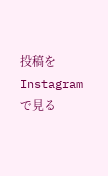投稿をInstagramで見る